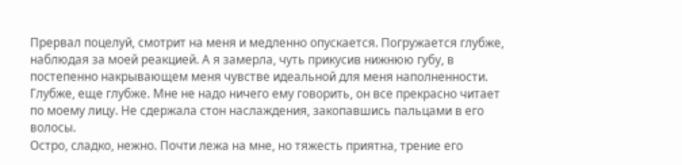Прервал поцелуй, смотрит на меня и медленно опускается. Погружается глубже, наблюдая за моей реакцией. А я замерла, чуть прикусив нижнюю губу, в постепенно накрывающем меня чувстве идеальной для меня наполненности. Глубже, еще глубже. Мне не надо ничего ему говорить, он все прекрасно читает по моему лицу. Не сдержала стон наслаждения, закопавшись пальцами в его волосы.
Остро, сладко, нежно. Почти лежа на мне, но тяжесть приятна, трение его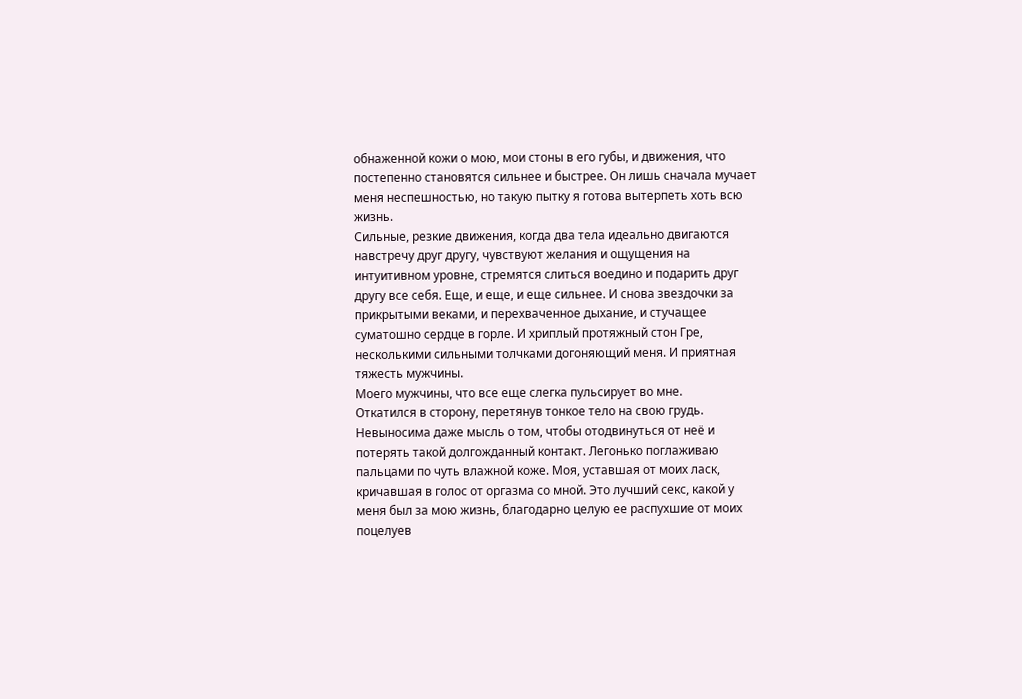обнаженной кожи о мою, мои стоны в его губы, и движения, что постепенно становятся сильнее и быстрее. Он лишь сначала мучает меня неспешностью, но такую пытку я готова вытерпеть хоть всю жизнь.
Сильные, резкие движения, когда два тела идеально двигаются навстречу друг другу, чувствуют желания и ощущения на интуитивном уровне, стремятся слиться воедино и подарить друг другу все себя. Еще, и еще, и еще сильнее. И снова звездочки за прикрытыми веками, и перехваченное дыхание, и стучащее суматошно сердце в горле. И хриплый протяжный стон Гре, несколькими сильными толчками догоняющий меня. И приятная тяжесть мужчины.
Моего мужчины, что все еще слегка пульсирует во мне.
Откатился в сторону, перетянув тонкое тело на свою грудь. Невыносима даже мысль о том, чтобы отодвинуться от неё и потерять такой долгожданный контакт. Легонько поглаживаю пальцами по чуть влажной коже. Моя, уставшая от моих ласк, кричавшая в голос от оргазма со мной. Это лучший секс, какой у меня был за мою жизнь, благодарно целую ее распухшие от моих поцелуев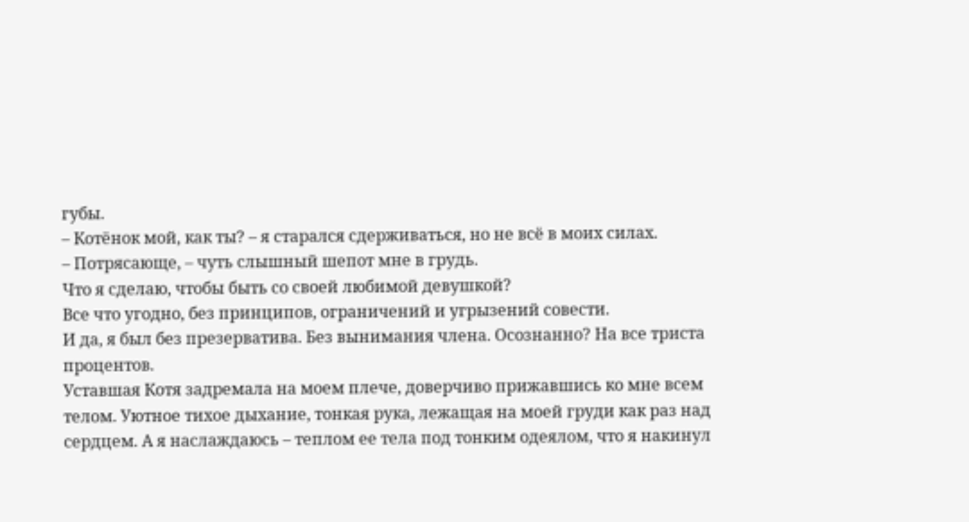губы.
– Котёнок мой, как ты? – я старался сдерживаться, но не всё в моих силах.
– Потрясающе, – чуть слышный шепот мне в грудь.
Что я сделаю, чтобы быть со своей любимой девушкой?
Все что угодно, без принципов, ограничений и угрызений совести.
И да, я был без презерватива. Без вынимания члена. Осознанно? На все триста процентов.
Уставшая Котя задремала на моем плече, доверчиво прижавшись ко мне всем телом. Уютное тихое дыхание, тонкая рука, лежащая на моей груди как раз над сердцем. А я наслаждаюсь – теплом ее тела под тонким одеялом, что я накинул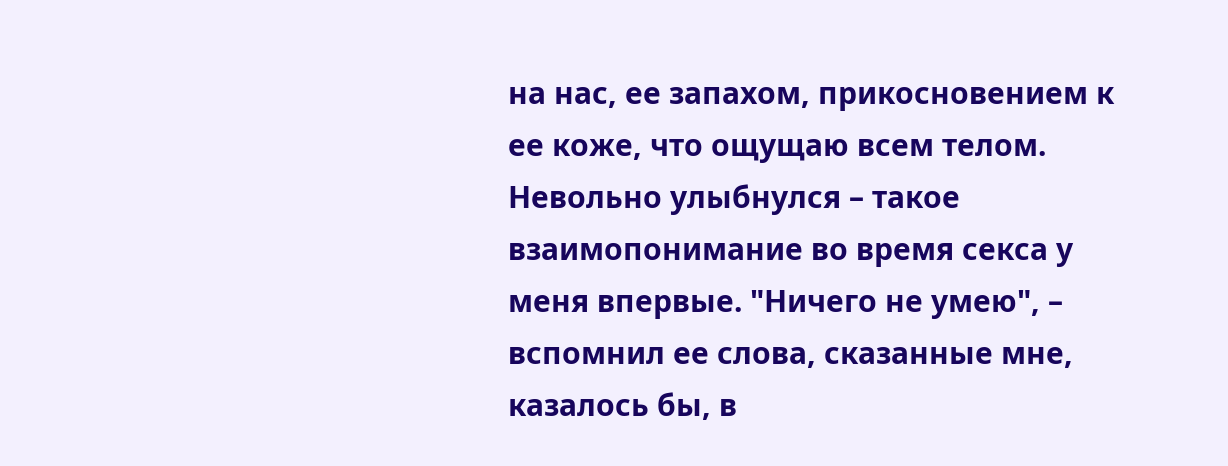на нас, ее запахом, прикосновением к ее коже, что ощущаю всем телом.
Невольно улыбнулся – такое взаимопонимание во время секса у меня впервые. "Ничего не умею", – вспомнил ее слова, сказанные мне, казалось бы, в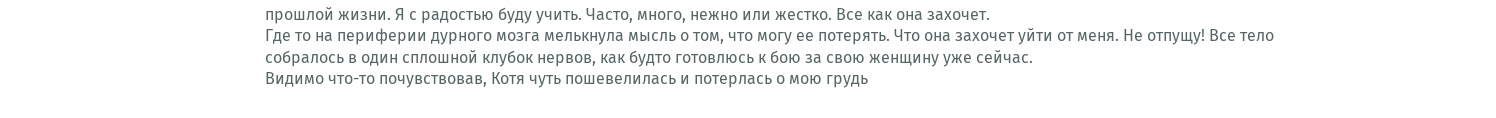прошлой жизни. Я с радостью буду учить. Часто, много, нежно или жестко. Все как она захочет.
Где то на периферии дурного мозга мелькнула мысль о том, что могу ее потерять. Что она захочет уйти от меня. Не отпущу! Все тело собралось в один сплошной клубок нервов, как будто готовлюсь к бою за свою женщину уже сейчас.
Видимо что-то почувствовав, Котя чуть пошевелилась и потерлась о мою грудь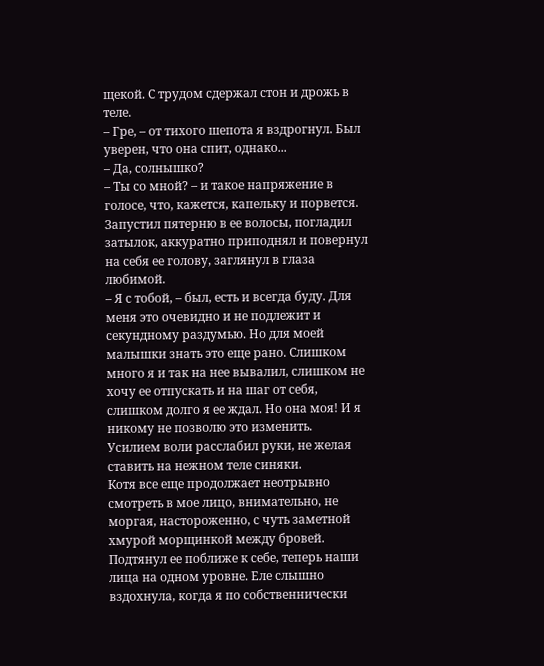щекой. С трудом сдержал стон и дрожь в теле.
– Гре, – от тихого шепота я вздрогнул. Был уверен, что она спит, однако...
– Да, солнышко?
– Ты со мной? – и такое напряжение в голосе, что, кажется, капельку и порвется.
Запустил пятерню в ее волосы, погладил затылок, аккуратно приподнял и повернул на себя ее голову, заглянул в глаза любимой.
– Я с тобой, – был, есть и всегда буду. Для меня это очевидно и не подлежит и секундному раздумью. Но для моей малышки знать это еще рано. Слишком много я и так на нее вывалил, слишком не хочу ее отпускать и на шаг от себя, слишком долго я ее ждал. Но она моя! И я никому не позволю это изменить.
Усилием воли расслабил руки, не желая ставить на нежном теле синяки.
Котя все еще продолжает неотрывно смотреть в мое лицо, внимательно, не моргая, настороженно, с чуть заметной хмурой морщинкой между бровей. Подтянул ее поближе к себе, теперь наши лица на одном уровне. Еле слышно вздохнула, когда я по собственнически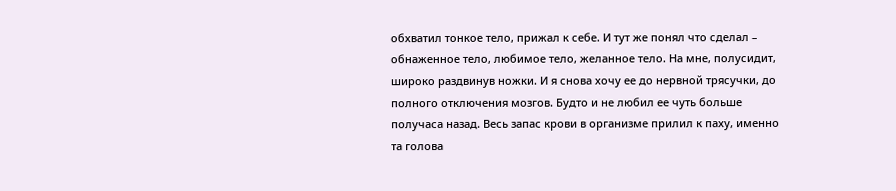обхватил тонкое тело, прижал к себе. И тут же понял что сделал – обнаженное тело, любимое тело, желанное тело. На мне, полусидит, широко раздвинув ножки. И я снова хочу ее до нервной трясучки, до полного отключения мозгов. Будто и не любил ее чуть больше получаса назад. Весь запас крови в организме прилил к паху, именно та голова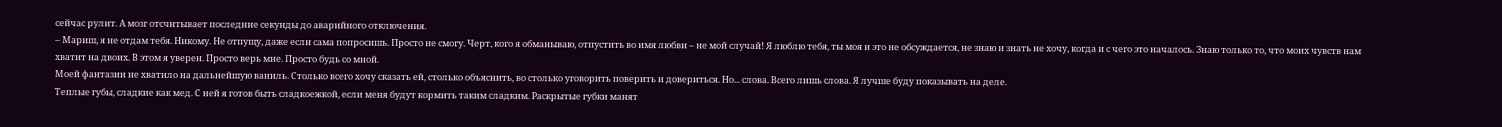сейчас рулит. А мозг отсчитывает последние секунды до аварийного отключения.
– Мариш, я не отдам тебя. Никому. Не отпущу, даже если сама попросишь. Просто не смогу. Черт, кого я обманываю, отпустить во имя любви – не мой случай! Я люблю тебя, ты моя и это не обсуждается, не знаю и знать не хочу, когда и с чего это началось. Знаю только то, что моих чувств нам хватит на двоих. В этом я уверен. Просто верь мне. Просто будь со мной.
Моей фантазии не хватило на дальнейшую ваниль. Столько всего хочу сказать ей, столько объяснить, во столько уговорить поверить и довериться. Но... слова. Всего лишь слова. Я лучше буду показывать на деле.
Теплые губы, сладкие как мед. С ней я готов быть сладкоежкой, если меня будут кормить таким сладким. Раскрытые губки манят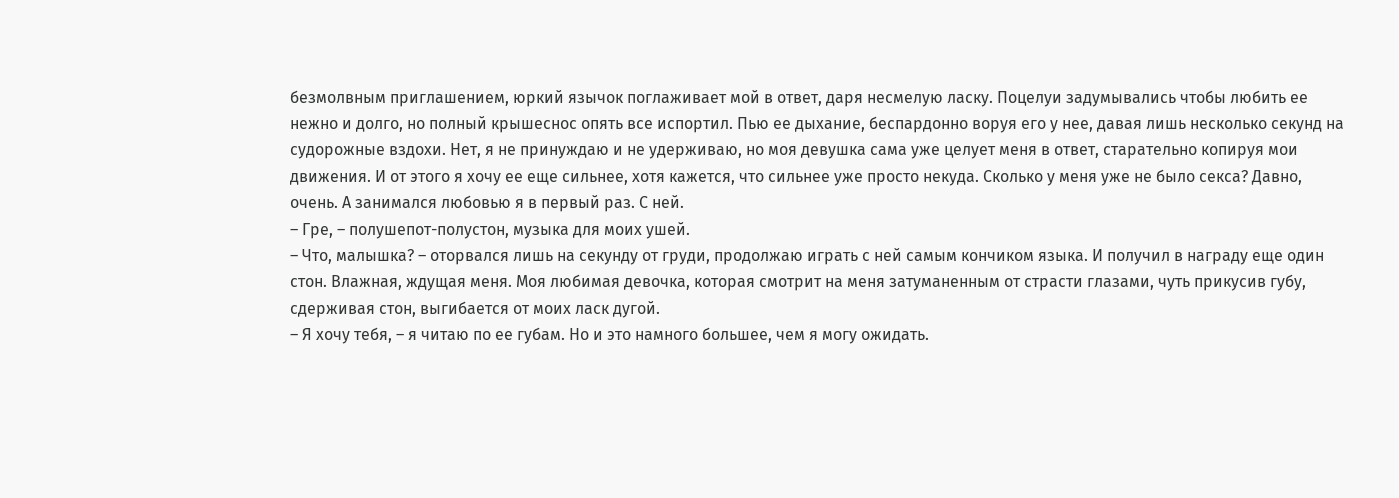безмолвным приглашением, юркий язычок поглаживает мой в ответ, даря несмелую ласку. Поцелуи задумывались чтобы любить ее нежно и долго, но полный крышеснос опять все испортил. Пью ее дыхание, беспардонно воруя его у нее, давая лишь несколько секунд на судорожные вздохи. Нет, я не принуждаю и не удерживаю, но моя девушка сама уже целует меня в ответ, старательно копируя мои движения. И от этого я хочу ее еще сильнее, хотя кажется, что сильнее уже просто некуда. Сколько у меня уже не было секса? Давно, очень. А занимался любовью я в первый раз. С ней.
– Гре, – полушепот-полустон, музыка для моих ушей.
– Что, малышка? – оторвался лишь на секунду от груди, продолжаю играть с ней самым кончиком языка. И получил в награду еще один стон. Влажная, ждущая меня. Моя любимая девочка, которая смотрит на меня затуманенным от страсти глазами, чуть прикусив губу, сдерживая стон, выгибается от моих ласк дугой.
– Я хочу тебя, – я читаю по ее губам. Но и это намного большее, чем я могу ожидать.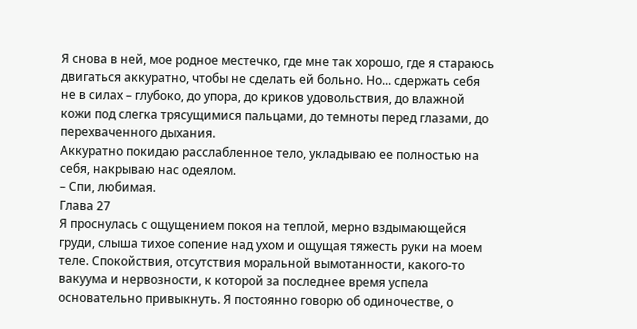Я снова в ней, мое родное местечко, где мне так хорошо, где я стараюсь двигаться аккуратно, чтобы не сделать ей больно. Но... сдержать себя не в силах – глубоко, до упора, до криков удовольствия, до влажной кожи под слегка трясущимися пальцами, до темноты перед глазами, до перехваченного дыхания.
Аккуратно покидаю расслабленное тело, укладываю ее полностью на себя, накрываю нас одеялом.
– Спи, любимая.
Глава 27
Я проснулась с ощущением покоя на теплой, мерно вздымающейся груди, слыша тихое сопение над ухом и ощущая тяжесть руки на моем теле. Спокойствия, отсутствия моральной вымотанности, какого-то вакуума и нервозности, к которой за последнее время успела основательно привыкнуть. Я постоянно говорю об одиночестве, о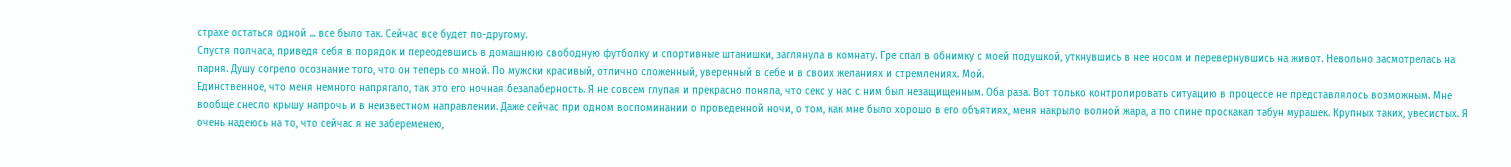страхе остаться одной ... все было так. Сейчас все будет по-другому.
Спустя полчаса, приведя себя в порядок и переодевшись в домашнюю свободную футболку и спортивные штанишки, заглянула в комнату. Гре спал в обнимку с моей подушкой, уткнувшись в нее носом и перевернувшись на живот. Невольно засмотрелась на парня. Душу согрело осознание того, что он теперь со мной. По мужски красивый, отлично сложенный, уверенный в себе и в своих желаниях и стремлениях. Мой.
Единственное, что меня немного напрягало, так это его ночная безалаберность. Я не совсем глупая и прекрасно поняла, что секс у нас с ним был незащищенным. Оба раза. Вот только контролировать ситуацию в процессе не представлялось возможным. Мне вообще снесло крышу напрочь и в неизвестном направлении. Даже сейчас при одном воспоминании о проведенной ночи, о том, как мне было хорошо в его объятиях, меня накрыло волной жара, а по спине проскакал табун мурашек. Крупных таких, увесистых. Я очень надеюсь на то, что сейчас я не забеременею,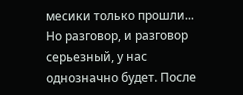месики только прошли... Но разговор, и разговор серьезный, у нас однозначно будет. После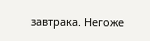завтрака. Негоже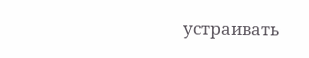устраивать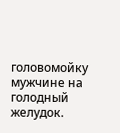головомойку мужчине на голодный желудок.